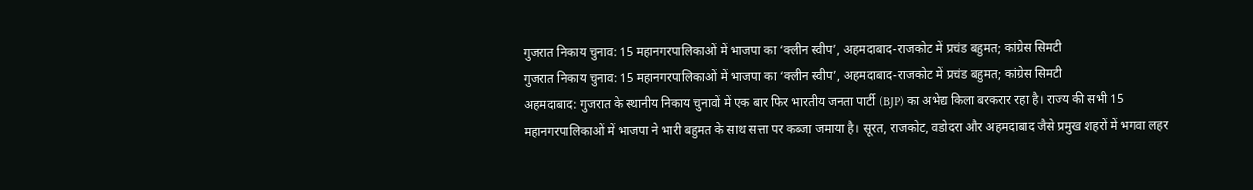गुजरात निकाय चुनाव: 15 महानगरपालिकाओं में भाजपा का ‘क्लीन स्वीप’, अहमदाबाद-राजकोट में प्रचंड बहुमत; कांग्रेस सिमटी
गुजरात निकाय चुनाव: 15 महानगरपालिकाओं में भाजपा का ‘क्लीन स्वीप’, अहमदाबाद-राजकोट में प्रचंड बहुमत; कांग्रेस सिमटी
अहमदाबाद: गुजरात के स्थानीय निकाय चुनावों में एक बार फिर भारतीय जनता पार्टी (BJP) का अभेद्य किला बरकरार रहा है। राज्य की सभी 15 महानगरपालिकाओं में भाजपा ने भारी बहुमत के साथ सत्ता पर कब्जा जमाया है। सूरत, राजकोट, वडोदरा और अहमदाबाद जैसे प्रमुख शहरों में भगवा लहर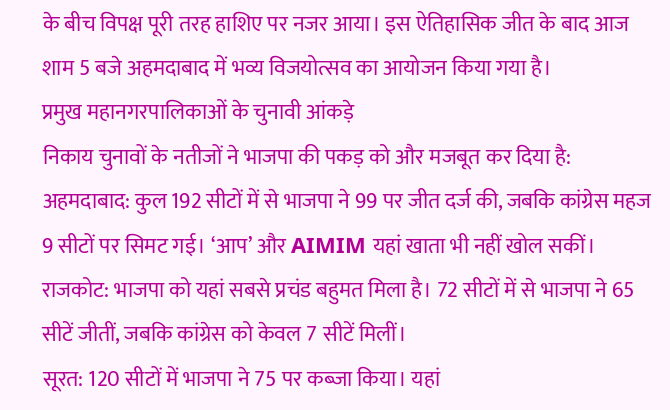के बीच विपक्ष पूरी तरह हाशिए पर नजर आया। इस ऐतिहासिक जीत के बाद आज शाम 5 बजे अहमदाबाद में भव्य विजयोत्सव का आयोजन किया गया है।
प्रमुख महानगरपालिकाओं के चुनावी आंकड़े
निकाय चुनावों के नतीजों ने भाजपा की पकड़ को और मजबूत कर दिया है:
अहमदाबाद: कुल 192 सीटों में से भाजपा ने 99 पर जीत दर्ज की, जबकि कांग्रेस महज 9 सीटों पर सिमट गई। ‘आप’ और AIMIM यहां खाता भी नहीं खोल सकीं।
राजकोट: भाजपा को यहां सबसे प्रचंड बहुमत मिला है। 72 सीटों में से भाजपा ने 65 सीटें जीतीं, जबकि कांग्रेस को केवल 7 सीटें मिलीं।
सूरत: 120 सीटों में भाजपा ने 75 पर कब्जा किया। यहां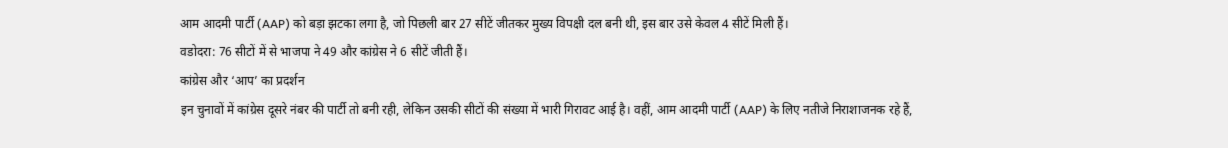आम आदमी पार्टी (AAP) को बड़ा झटका लगा है, जो पिछली बार 27 सीटें जीतकर मुख्य विपक्षी दल बनी थी, इस बार उसे केवल 4 सीटें मिली हैं।
वडोदरा: 76 सीटों में से भाजपा ने 49 और कांग्रेस ने 6 सीटें जीती हैं।
कांग्रेस और ‘आप’ का प्रदर्शन
इन चुनावों में कांग्रेस दूसरे नंबर की पार्टी तो बनी रही, लेकिन उसकी सीटों की संख्या में भारी गिरावट आई है। वहीं, आम आदमी पार्टी (AAP) के लिए नतीजे निराशाजनक रहे हैं,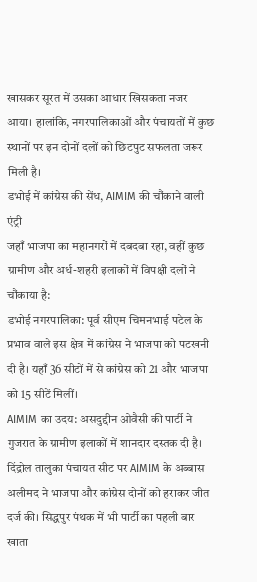खासकर सूरत में उसका आधार खिसकता नजर आया। हालांकि, नगरपालिकाओं और पंचायतों में कुछ स्थानों पर इन दोनों दलों को छिटपुट सफलता जरूर मिली है।
डभोई में कांग्रेस की सेंध, AIMIM की चौंकाने वाली एंट्री
जहाँ भाजपा का महानगरों में दबदबा रहा, वहीं कुछ ग्रामीण और अर्ध-शहरी इलाकों में विपक्षी दलों ने चौंकाया है:
डभोई नगरपालिका: पूर्व सीएम चिमनभाई पटेल के प्रभाव वाले इस क्षेत्र में कांग्रेस ने भाजपा को पटखनी दी है। यहाँ 36 सीटों में से कांग्रेस को 21 और भाजपा को 15 सीटें मिलीं।
AIMIM का उदय: असदुद्दीन ओवैसी की पार्टी ने गुजरात के ग्रामीण इलाकों में शानदार दस्तक दी है। दिंद्रोल तालुका पंचायत सीट पर AIMIM के अब्बास अलीमद ने भाजपा और कांग्रेस दोनों को हराकर जीत दर्ज की। सिद्धपुर पंथक में भी पार्टी का पहली बार खाता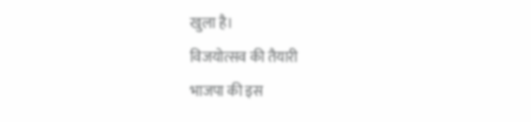खुला है।
विजयोत्सव की तैयारी
भाजपा की इस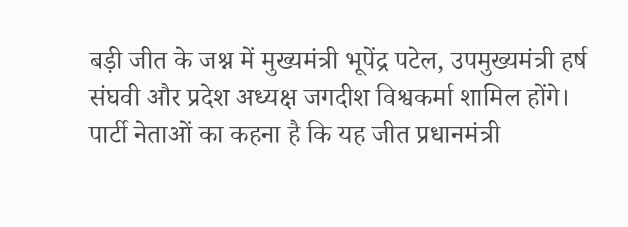बड़ी जीत के जश्न में मुख्यमंत्री भूपेंद्र पटेल, उपमुख्यमंत्री हर्ष संघवी और प्रदेश अध्यक्ष जगदीश विश्वकर्मा शामिल होंगे। पार्टी नेताओं का कहना है कि यह जीत प्रधानमंत्री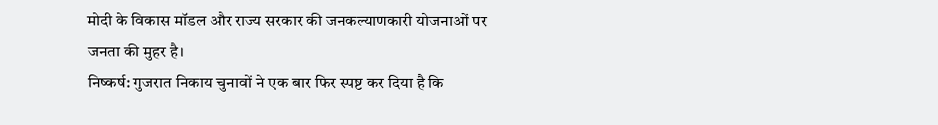मोदी के विकास मॉडल और राज्य सरकार की जनकल्याणकारी योजनाओं पर जनता की मुहर है।
निष्कर्ष: गुजरात निकाय चुनावों ने एक बार फिर स्पष्ट कर दिया है कि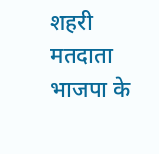शहरी मतदाता भाजपा के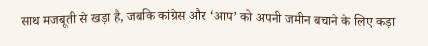साथ मजबूती से खड़ा है, जबकि कांग्रेस और ‘आप’ को अपनी जमीन बचाने के लिए कड़ा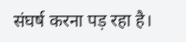संघर्ष करना पड़ रहा है।